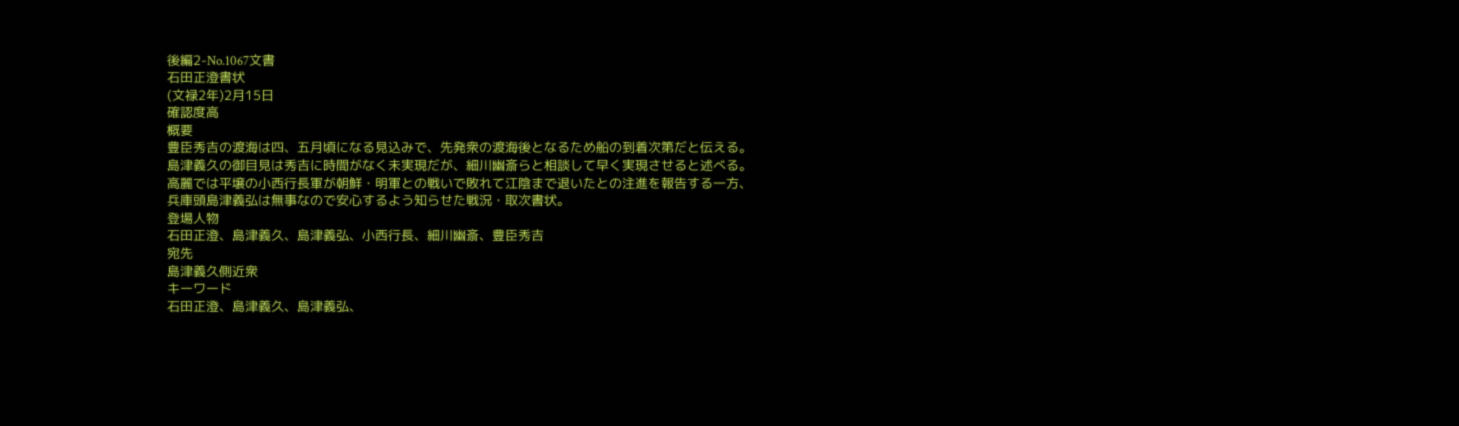後編2-No.1067文書
石田正澄書状
(文禄2年)2月15日
確認度高
概要
豊臣秀吉の渡海は四、五月頃になる見込みで、先発衆の渡海後となるため船の到着次第だと伝える。島津義久の御目見は秀吉に時間がなく未実現だが、細川幽斎らと相談して早く実現させると述べる。 高麗では平壌の小西行長軍が朝鮮・明軍との戦いで敗れて江陰まで退いたとの注進を報告する一方、兵庫頭島津義弘は無事なので安心するよう知らせた戦況・取次書状。
登場人物
石田正澄、島津義久、島津義弘、小西行長、細川幽斎、豊臣秀吉
宛先
島津義久側近衆
キーワード
石田正澄、島津義久、島津義弘、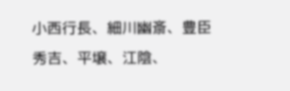小西行長、細川幽斎、豊臣秀吉、平壌、江陰、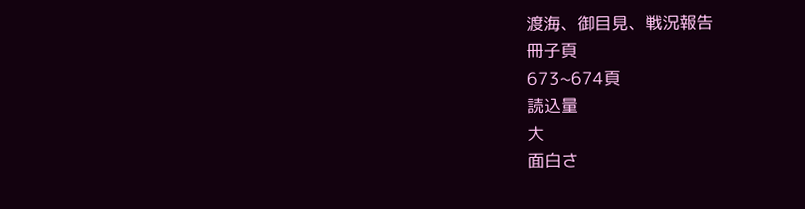渡海、御目見、戦況報告
冊子頁
673~674頁
読込量
大
面白さ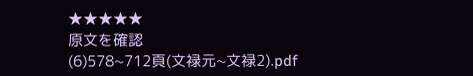★★★★★
原文を確認
(6)578~712頁(文禄元~文禄2).pdf